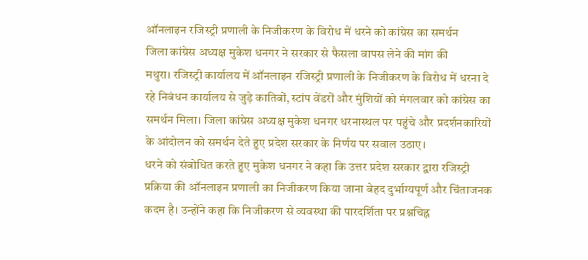ऑनलाइन रजिस्ट्री प्रणाली के निजीकरण के विरोध में धरने को कांग्रेस का समर्थन
जिला कांग्रेस अध्यक्ष मुकेश धनगर ने सरकार से फैसला वापस लेने की मांग की
मथुरा। रजिस्ट्री कार्यालय में ऑनलाइन रजिस्ट्री प्रणाली के निजीकरण के विरोध में धरना दे रहे निबंधन कार्यालय से जुड़े कातिबों, स्टांप वेंडरों और मुंशियों को मंगलवार को कांग्रेस का समर्थन मिला। जिला कांग्रेस अध्यक्ष मुकेश धनगर धरनास्थल पर पहुंचे और प्रदर्शनकारियों के आंदोलन को समर्थन देते हुए प्रदेश सरकार के निर्णय पर सवाल उठाए।
धरने को संबोधित करते हुए मुकेश धनगर ने कहा कि उत्तर प्रदेश सरकार द्वारा रजिस्ट्री प्रक्रिया की ऑनलाइन प्रणाली का निजीकरण किया जाना बेहद दुर्भाग्यपूर्ण और चिंताजनक कदम है। उन्होंने कहा कि निजीकरण से व्यवस्था की पारदर्शिता पर प्रश्नचिह्न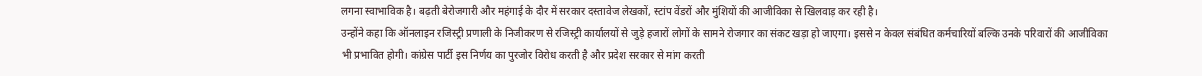लगना स्वाभाविक है। बढ़ती बेरोजगारी और महंगाई के दौर में सरकार दस्तावेज लेखकों, स्टांप वेंडरों और मुंशियों की आजीविका से खिलवाड़ कर रही है।
उन्होंने कहा कि ऑनलाइन रजिस्ट्री प्रणाली के निजीकरण से रजिस्ट्री कार्यालयों से जुड़े हजारों लोगों के सामने रोजगार का संकट खड़ा हो जाएगा। इससे न केवल संबंधित कर्मचारियों बल्कि उनके परिवारों की आजीविका भी प्रभावित होगी। कांग्रेस पार्टी इस निर्णय का पुरजोर विरोध करती है और प्रदेश सरकार से मांग करती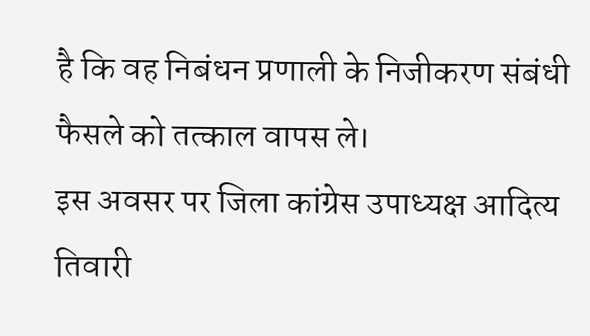है कि वह निबंधन प्रणाली के निजीकरण संबंधी फैसले को तत्काल वापस ले।
इस अवसर पर जिला कांग्रेस उपाध्यक्ष आदित्य तिवारी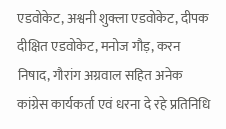एडवोकेट, अश्वनी शुक्ला एडवोकेट, दीपक दीक्षित एडवोकेट, मनोज गौड़, करन निषाद, गौरांग अग्रवाल सहित अनेक कांग्रेस कार्यकर्ता एवं धरना दे रहे प्रतिनिधि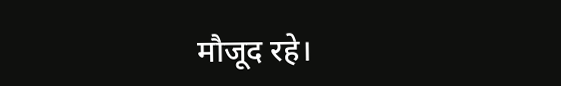मौजूद रहे।